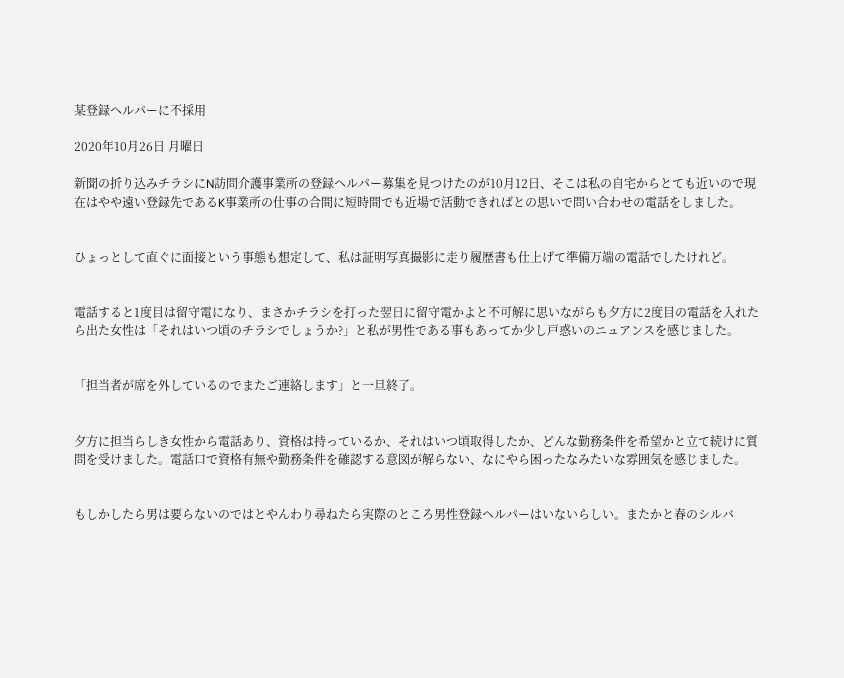某登録ヘルパーに不採用

2020年10月26日 月曜日

新聞の折り込みチラシにN訪問介護事業所の登録ヘルパー募集を見つけたのが10月12日、そこは私の自宅からとても近いので現在はやや遠い登録先であるK事業所の仕事の合間に短時間でも近場で活動できればとの思いで問い合わせの電話をしました。


ひょっとして直ぐに面接という事態も想定して、私は証明写真撮影に走り履歴書も仕上げて準備万端の電話でしたけれど。


電話すると1度目は留守電になり、まさかチラシを打った翌日に留守電かよと不可解に思いながらも夕方に2度目の電話を入れたら出た女性は「それはいつ頃のチラシでしょうか?」と私が男性である事もあってか少し戸惑いのニュアンスを感じました。


「担当者が席を外しているのでまたご連絡します」と一旦終了。


夕方に担当らしき女性から電話あり、資格は持っているか、それはいつ頃取得したか、どんな勤務条件を希望かと立て続けに質問を受けました。電話口で資格有無や勤務条件を確認する意図が解らない、なにやら困ったなみたいな雰囲気を感じました。


もしかしたら男は要らないのではとやんわり尋ねたら実際のところ男性登録ヘルパーはいないらしい。またかと春のシルバ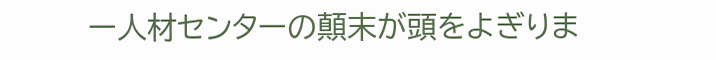ー人材センターの顛末が頭をよぎりま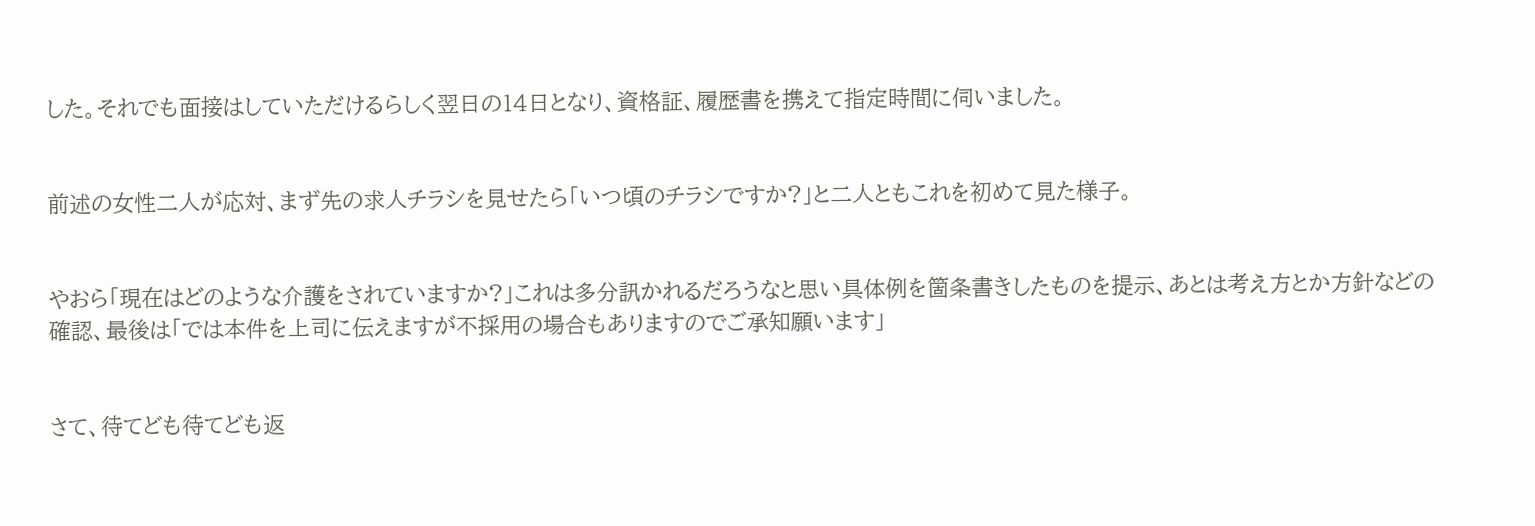した。それでも面接はしていただけるらしく翌日の14日となり、資格証、履歴書を携えて指定時間に伺いました。


前述の女性二人が応対、まず先の求人チラシを見せたら「いつ頃のチラシですか?」と二人ともこれを初めて見た様子。


やおら「現在はどのような介護をされていますか?」これは多分訊かれるだろうなと思い具体例を箇条書きしたものを提示、あとは考え方とか方針などの確認、最後は「では本件を上司に伝えますが不採用の場合もありますのでご承知願います」


さて、待てども待てども返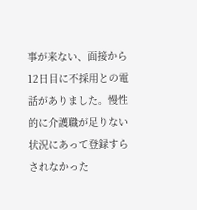事が来ない、面接から12日目に不採用との電話がありました。慢性的に介護職が足りない状況にあって登録すらされなかった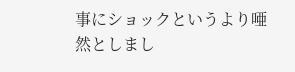事にショックというより唖然としまし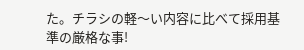た。チラシの軽〜い内容に比べて採用基準の厳格な事!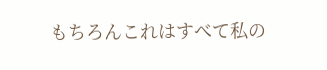もちろんこれはすべて私の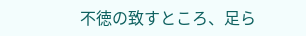不徳の致すところ、足ら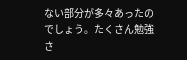ない部分が多々あったのでしょう。たくさん勉強さ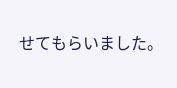せてもらいました。